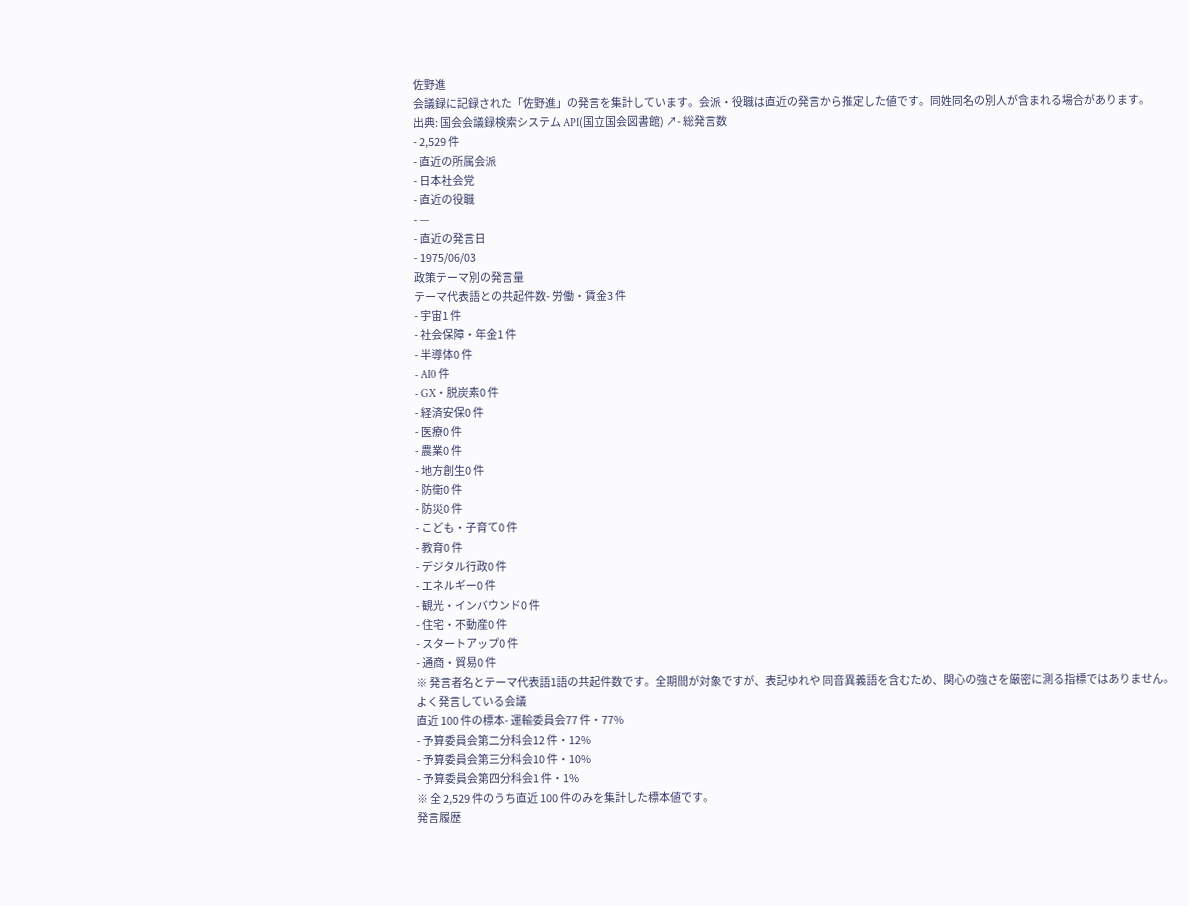佐野進
会議録に記録された「佐野進」の発言を集計しています。会派・役職は直近の発言から推定した値です。同姓同名の別人が含まれる場合があります。
出典: 国会会議録検索システム API(国立国会図書館) ↗- 総発言数
- 2,529 件
- 直近の所属会派
- 日本社会党
- 直近の役職
- —
- 直近の発言日
- 1975/06/03
政策テーマ別の発言量
テーマ代表語との共起件数- 労働・賃金3 件
- 宇宙1 件
- 社会保障・年金1 件
- 半導体0 件
- AI0 件
- GX・脱炭素0 件
- 経済安保0 件
- 医療0 件
- 農業0 件
- 地方創生0 件
- 防衛0 件
- 防災0 件
- こども・子育て0 件
- 教育0 件
- デジタル行政0 件
- エネルギー0 件
- 観光・インバウンド0 件
- 住宅・不動産0 件
- スタートアップ0 件
- 通商・貿易0 件
※ 発言者名とテーマ代表語1語の共起件数です。全期間が対象ですが、表記ゆれや 同音異義語を含むため、関心の強さを厳密に測る指標ではありません。
よく発言している会議
直近 100 件の標本- 運輸委員会77 件・77%
- 予算委員会第二分科会12 件・12%
- 予算委員会第三分科会10 件・10%
- 予算委員会第四分科会1 件・1%
※ 全 2,529 件のうち直近 100 件のみを集計した標本値です。
発言履歴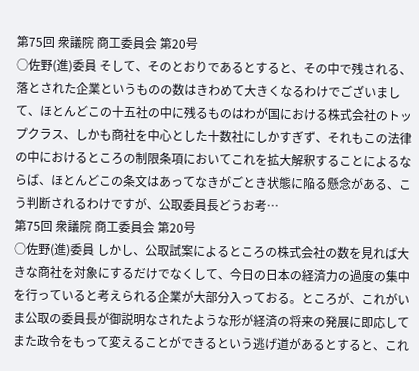第75回 衆議院 商工委員会 第20号
○佐野(進)委員 そして、そのとおりであるとすると、その中で残される、落とされた企業というものの数はきわめて大きくなるわけでございまして、ほとんどこの十五社の中に残るものはわが国における株式会社のトップクラス、しかも商社を中心とした十数社にしかすぎず、それもこの法律の中におけるところの制限条項においてこれを拡大解釈することによるならば、ほとんどこの条文はあってなきがごとき状態に陥る懸念がある、こう判断されるわけですが、公取委員長どうお考…
第75回 衆議院 商工委員会 第20号
○佐野(進)委員 しかし、公取試案によるところの株式会社の数を見れば大きな商社を対象にするだけでなくして、今日の日本の経済力の過度の集中を行っていると考えられる企業が大部分入っておる。ところが、これがいま公取の委員長が御説明なされたような形が経済の将来の発展に即応してまた政令をもって変えることができるという逃げ道があるとすると、これ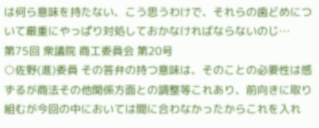は何ら意味を持たない、こう思うわけで、それらの歯どめについて厳重にやっぱり対処しておかなければならないのじ…
第75回 衆議院 商工委員会 第20号
○佐野(進)委員 その答弁の持つ意味は、そのことの必要性は感ずるが商法その他関係方面との調整等これあり、前向きに取り組むが今回の中においては間に合わなかったからこれを入れ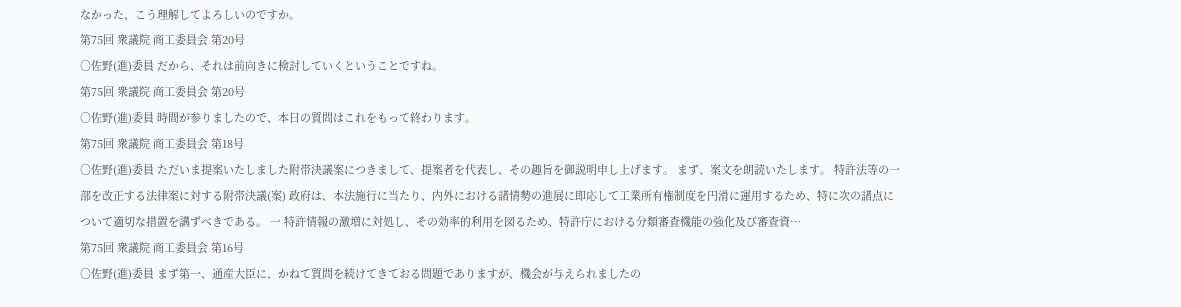なかった、こう理解してよろしいのですか。
第75回 衆議院 商工委員会 第20号
○佐野(進)委員 だから、それは前向きに検討していくということですね。
第75回 衆議院 商工委員会 第20号
○佐野(進)委員 時間が参りましたので、本日の質問はこれをもって終わります。
第75回 衆議院 商工委員会 第18号
○佐野(進)委員 ただいま提案いたしました附帯決議案につきまして、提案者を代表し、その趣旨を御説明申し上げます。 まず、案文を朗読いたします。 特許法等の一部を改正する法律案に対する附帯決議(案) 政府は、本法施行に当たり、内外における諸情勢の進展に即応して工業所有権制度を円滑に運用するため、特に次の諸点について適切な措置を講ずべきである。 一 特許情報の激増に対処し、その効率的利用を図るため、特許庁における分類審査機能の強化及び審査資…
第75回 衆議院 商工委員会 第16号
○佐野(進)委員 まず第一、通産大臣に、かねて質問を続けてきておる問題でありますが、機会が与えられましたの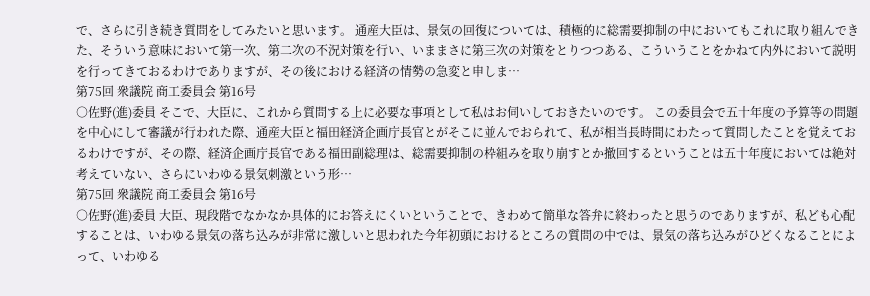で、さらに引き続き質問をしてみたいと思います。 通産大臣は、景気の回復については、積極的に総需要抑制の中においてもこれに取り組んできた、そういう意味において第一次、第二次の不況対策を行い、いままさに第三次の対策をとりつつある、こういうことをかねて内外において説明を行ってきておるわけでありますが、その後における経済の情勢の急変と申しま…
第75回 衆議院 商工委員会 第16号
○佐野(進)委員 そこで、大臣に、これから質問する上に必要な事項として私はお伺いしておきたいのです。 この委員会で五十年度の予算等の問題を中心にして審議が行われた際、通産大臣と福田経済企画庁長官とがそこに並んでおられて、私が相当長時間にわたって質問したことを覚えておるわけですが、その際、経済企画庁長官である福田副総理は、総需要抑制の枠組みを取り崩すとか撤回するということは五十年度においては絶対考えていない、さらにいわゆる景気刺激という形…
第75回 衆議院 商工委員会 第16号
○佐野(進)委員 大臣、現段階でなかなか具体的にお答えにくいということで、きわめて簡単な答弁に終わったと思うのでありますが、私ども心配することは、いわゆる景気の落ち込みが非常に激しいと思われた今年初頭におけるところの質問の中では、景気の落ち込みがひどくなることによって、いわゆる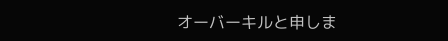オーバーキルと申しま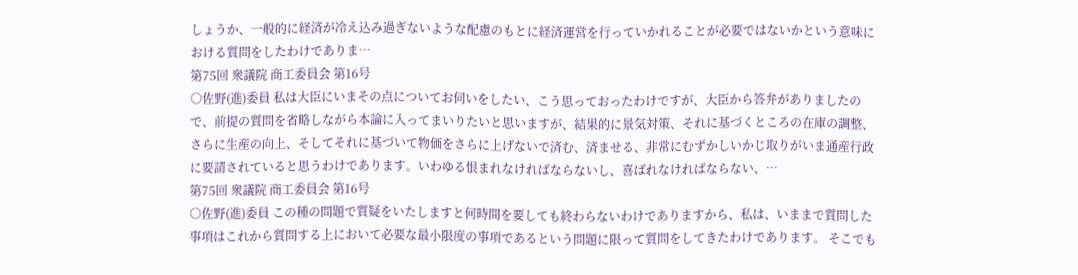しょうか、一般的に経済が冷え込み過ぎないような配慮のもとに経済運営を行っていかれることが必要ではないかという意味における質問をしたわけでありま…
第75回 衆議院 商工委員会 第16号
○佐野(進)委員 私は大臣にいまその点についてお伺いをしたい、こう思っておったわけですが、大臣から答弁がありましたので、前提の質問を省略しながら本論に入ってまいりたいと思いますが、結果的に景気対策、それに基づくところの在庫の調整、さらに生産の向上、そしてそれに基づいて物価をさらに上げないで済む、済ませる、非常にむずかしいかじ取りがいま通産行政に要請されていると思うわけであります。いわゆる恨まれなければならないし、喜ばれなければならない、…
第75回 衆議院 商工委員会 第16号
○佐野(進)委員 この種の問題で質疑をいたしますと何時間を要しても終わらないわけでありますから、私は、いままで質問した事項はこれから質問する上において必要な最小限度の事項であるという問題に限って質問をしてきたわけであります。 そこでも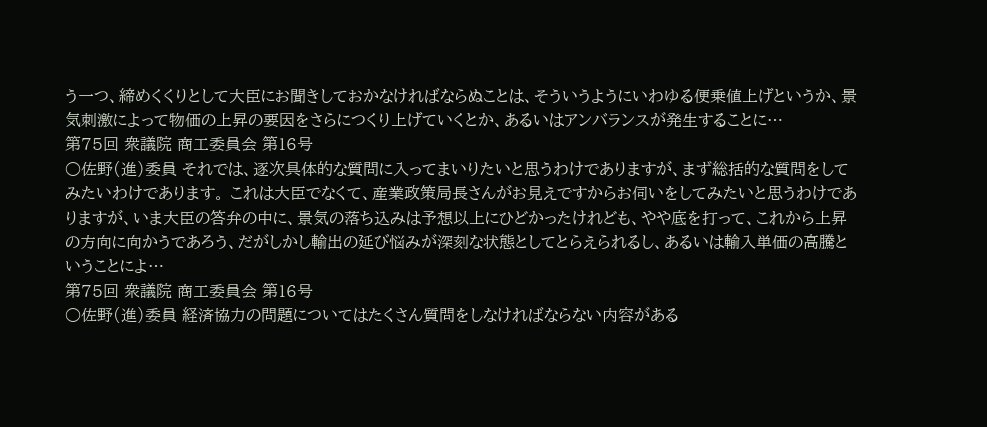う一つ、締めくくりとして大臣にお聞きしておかなければならぬことは、そういうようにいわゆる便乗値上げというか、景気刺激によって物価の上昇の要因をさらにつくり上げていくとか、あるいはアンバランスが発生することに…
第75回 衆議院 商工委員会 第16号
○佐野(進)委員 それでは、逐次具体的な質問に入ってまいりたいと思うわけでありますが、まず総括的な質問をしてみたいわけであります。 これは大臣でなくて、産業政策局長さんがお見えですからお伺いをしてみたいと思うわけでありますが、いま大臣の答弁の中に、景気の落ち込みは予想以上にひどかったけれども、やや底を打って、これから上昇の方向に向かうであろう、だがしかし輸出の延び悩みが深刻な状態としてとらえられるし、あるいは輸入単価の高騰ということによ…
第75回 衆議院 商工委員会 第16号
○佐野(進)委員 経済協力の問題についてはたくさん質問をしなければならない内容がある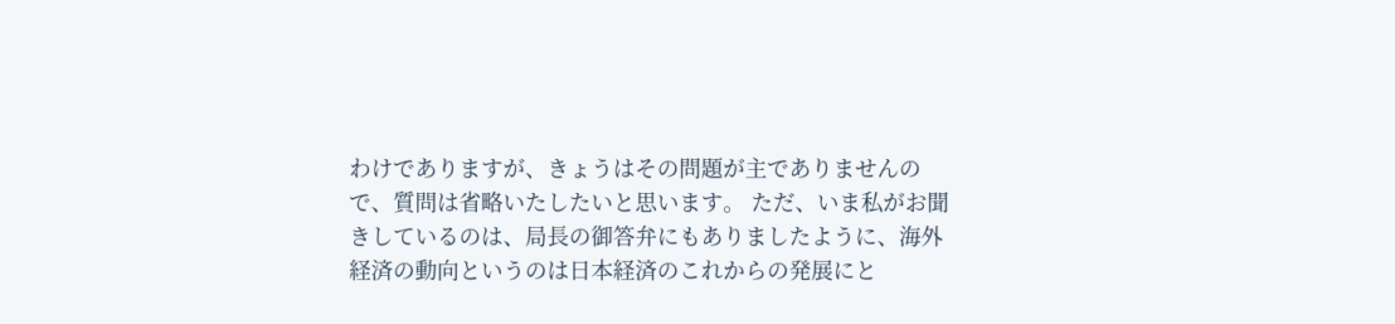わけでありますが、きょうはその問題が主でありませんので、質問は省略いたしたいと思います。 ただ、いま私がお聞きしているのは、局長の御答弁にもありましたように、海外経済の動向というのは日本経済のこれからの発展にと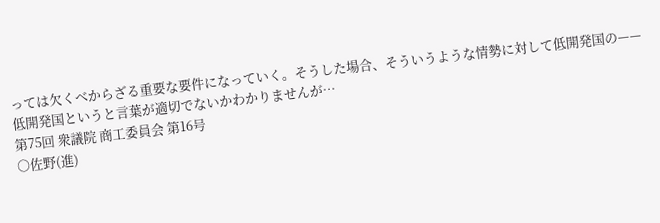っては欠くべからざる重要な要件になっていく。そうした場合、そういうような情勢に対して低開発国の——低開発国というと言葉が適切でないかわかりませんが…
第75回 衆議院 商工委員会 第16号
○佐野(進)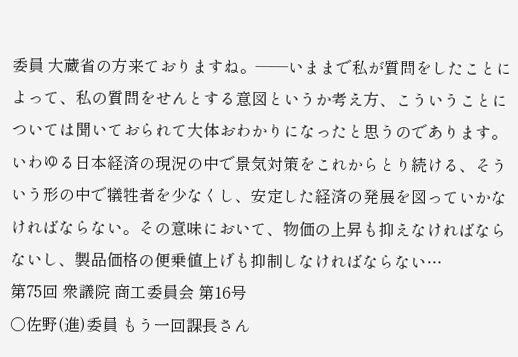委員 大蔵省の方来ておりますね。——いままで私が質問をしたことによって、私の質問をせんとする意図というか考え方、こういうことについては聞いておられて大体おわかりになったと思うのであります。 いわゆる日本経済の現況の中で景気対策をこれからとり続ける、そういう形の中で犠牲者を少なくし、安定した経済の発展を図っていかなければならない。その意味において、物価の上昇も抑えなければならないし、製品価格の便乗値上げも抑制しなければならない…
第75回 衆議院 商工委員会 第16号
○佐野(進)委員 もう一回課長さん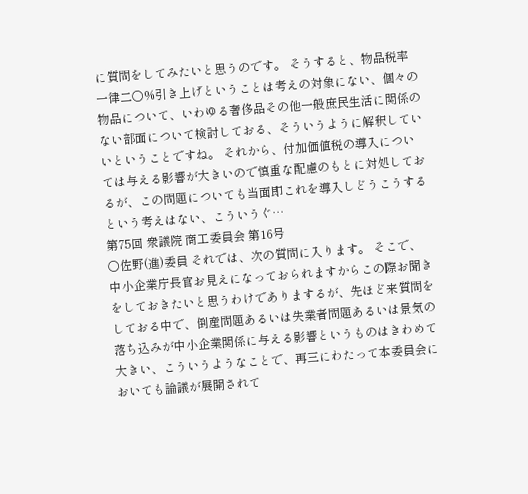に質問をしてみたいと思うのです。 そうすると、物品税率一律二〇%引き上げということは考えの対象にない、個々の物品について、いわゆる奢侈品その他一般庶民生活に関係のない部面について検討しておる、そういうように解釈していいということですね。 それから、付加価値税の導入については与える影響が大きいので慎重な配慮のもとに対処しておるが、この問題についても当面即これを導入しどうこうするという考えはない、こういうぐ…
第75回 衆議院 商工委員会 第16号
○佐野(進)委員 それでは、次の質問に入ります。 そこで、中小企業庁長官お見えになっておられますからこの際お聞きをしておきたいと思うわけでありまするが、先ほど来質問をしておる中で、倒産問題あるいは失業者問題あるいは景気の落ち込みが中小企業関係に与える影響というものはきわめて大きい、こういうようなことで、再三にわたって本委員会においても論議が展開されて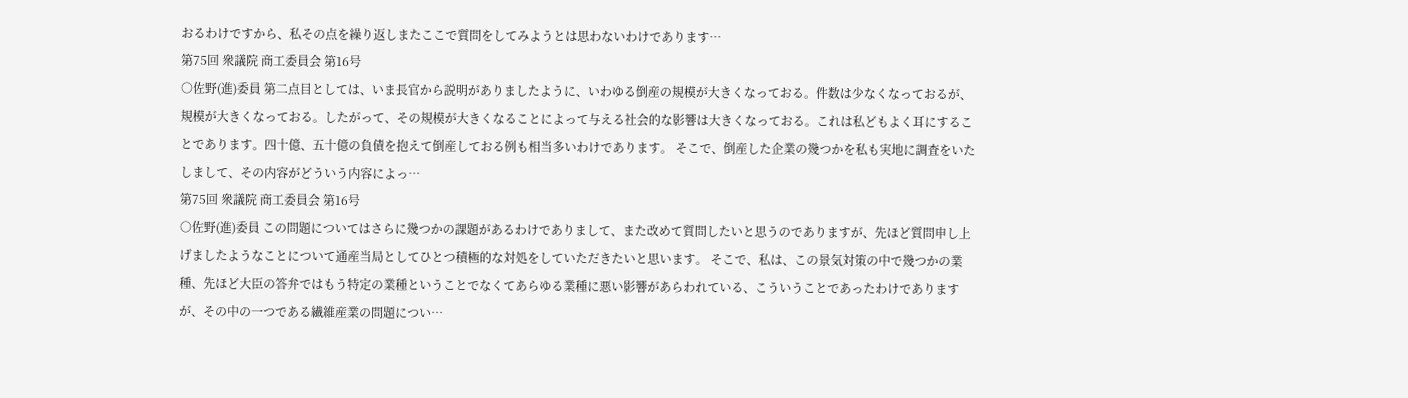おるわけですから、私その点を繰り返しまたここで質問をしてみようとは思わないわけであります…
第75回 衆議院 商工委員会 第16号
○佐野(進)委員 第二点目としては、いま長官から説明がありましたように、いわゆる倒産の規模が大きくなっておる。件数は少なくなっておるが、規模が大きくなっておる。したがって、その規模が大きくなることによって与える社会的な影響は大きくなっておる。これは私どもよく耳にすることであります。四十億、五十億の負債を抱えて倒産しておる例も相当多いわけであります。 そこで、倒産した企業の幾つかを私も実地に調査をいたしまして、その内容がどういう内容によっ…
第75回 衆議院 商工委員会 第16号
○佐野(進)委員 この問題についてはさらに幾つかの課題があるわけでありまして、また改めて質問したいと思うのでありますが、先ほど質問申し上げましたようなことについて通産当局としてひとつ積極的な対処をしていただきたいと思います。 そこで、私は、この景気対策の中で幾つかの業種、先ほど大臣の答弁ではもう特定の業種ということでなくてあらゆる業種に悪い影響があらわれている、こういうことであったわけでありますが、その中の一つである繊維産業の問題につい…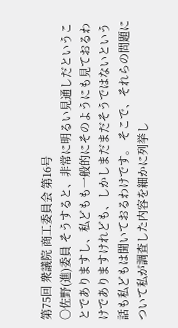第75回 衆議院 商工委員会 第16号
○佐野(進)委員 そうすると、非常に明るい見通しだということでありますし、私どもも一般的にそのようにも見ておるわけでありますけれども、しかしまだまだそうではないという話も私どもは聞いておるわけです。 そこで、それらの問題について私が調査した内容を細かに列挙し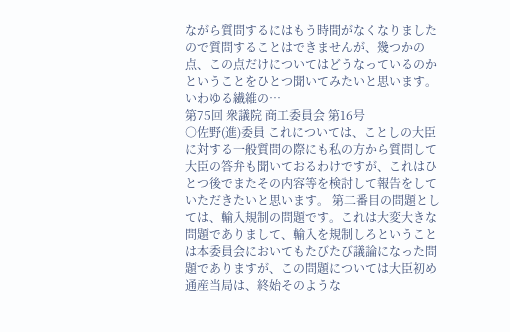ながら質問するにはもう時間がなくなりましたので質問することはできませんが、幾つかの点、この点だけについてはどうなっているのかということをひとつ聞いてみたいと思います。 いわゆる繊維の…
第75回 衆議院 商工委員会 第16号
○佐野(進)委員 これについては、ことしの大臣に対する一般質問の際にも私の方から質問して大臣の答弁も聞いておるわけですが、これはひとつ後でまたその内容等を検討して報告をしていただきたいと思います。 第二番目の問題としては、輸入規制の問題です。これは大変大きな問題でありまして、輸入を規制しろということは本委員会においてもたびたび議論になった問題でありますが、この問題については大臣初め通産当局は、終始そのような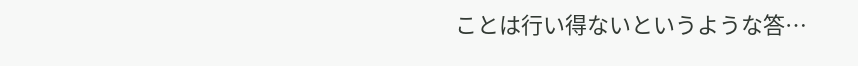ことは行い得ないというような答…